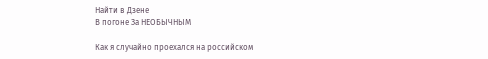Найти в Дзене
В погоне За НЕОБЫЧНЫМ

Как я случайно проехался на российском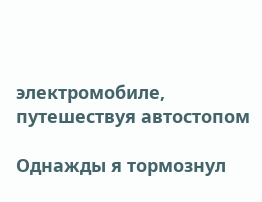электромобиле, путешествуя автостопом

Однажды я тормознул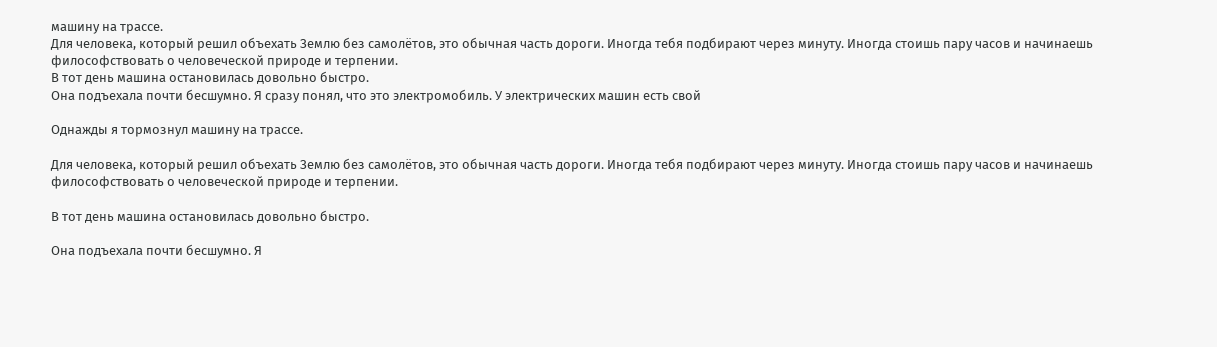машину на трассе.
Для человека, который решил объехать Землю без самолётов, это обычная часть дороги. Иногда тебя подбирают через минуту. Иногда стоишь пару часов и начинаешь философствовать о человеческой природе и терпении.
В тот день машина остановилась довольно быстро.
Она подъехала почти бесшумно. Я сразу понял, что это электромобиль. У электрических машин есть свой

Однажды я тормознул машину на трассе.

Для человека, который решил объехать Землю без самолётов, это обычная часть дороги. Иногда тебя подбирают через минуту. Иногда стоишь пару часов и начинаешь философствовать о человеческой природе и терпении.

В тот день машина остановилась довольно быстро.

Она подъехала почти бесшумно. Я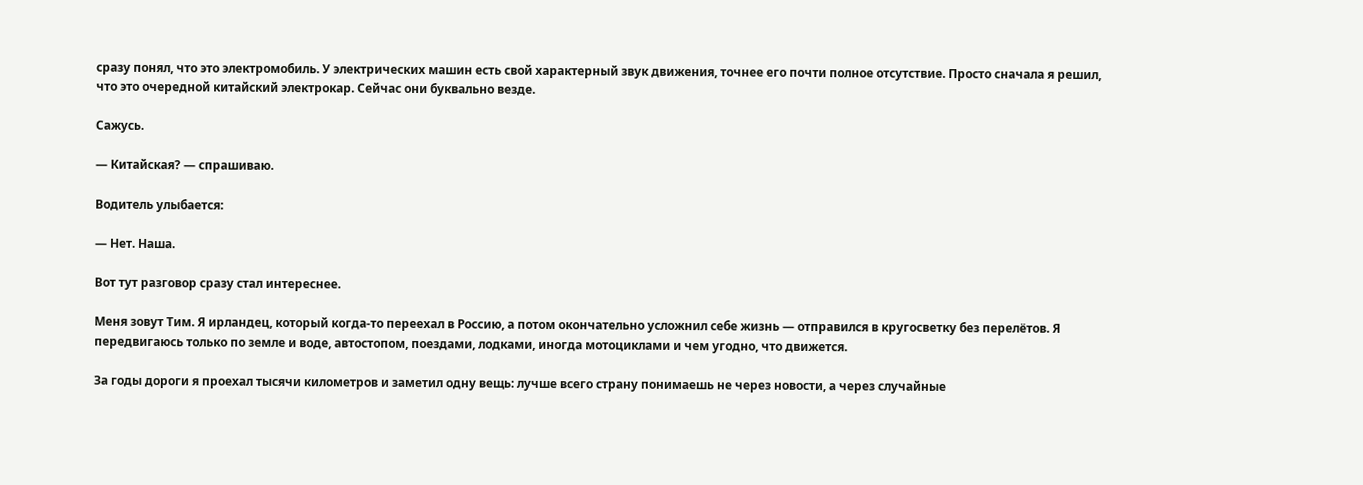сразу понял, что это электромобиль. У электрических машин есть свой характерный звук движения, точнее его почти полное отсутствие. Просто сначала я решил, что это очередной китайский электрокар. Сейчас они буквально везде.

Сажусь.

— Китайская? — спрашиваю.

Водитель улыбается:

— Нет. Наша.

Вот тут разговор сразу стал интереснее.

Меня зовут Тим. Я ирландец, который когда-то переехал в Россию, а потом окончательно усложнил себе жизнь — отправился в кругосветку без перелётов. Я передвигаюсь только по земле и воде, автостопом, поездами, лодками, иногда мотоциклами и чем угодно, что движется.

За годы дороги я проехал тысячи километров и заметил одну вещь: лучше всего страну понимаешь не через новости, а через случайные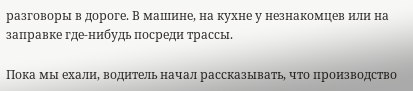разговоры в дороге. В машине, на кухне у незнакомцев или на заправке где-нибудь посреди трассы.

Пока мы ехали, водитель начал рассказывать, что производство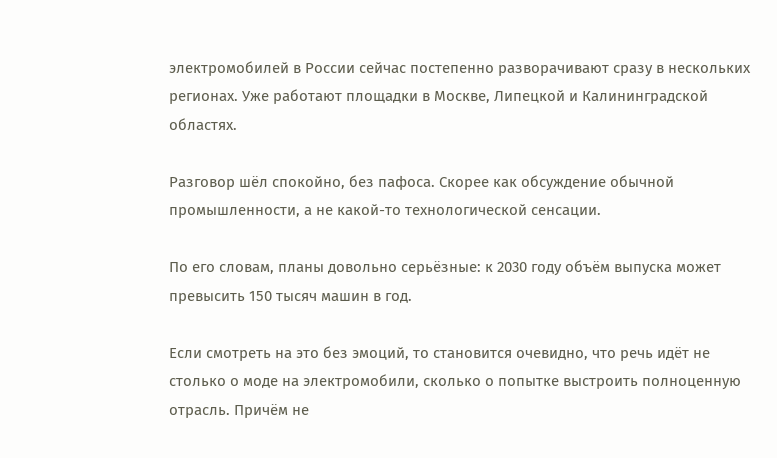электромобилей в России сейчас постепенно разворачивают сразу в нескольких регионах. Уже работают площадки в Москве, Липецкой и Калининградской областях.

Разговор шёл спокойно, без пафоса. Скорее как обсуждение обычной промышленности, а не какой-то технологической сенсации.

По его словам, планы довольно серьёзные: к 2030 году объём выпуска может превысить 150 тысяч машин в год.

Если смотреть на это без эмоций, то становится очевидно, что речь идёт не столько о моде на электромобили, сколько о попытке выстроить полноценную отрасль. Причём не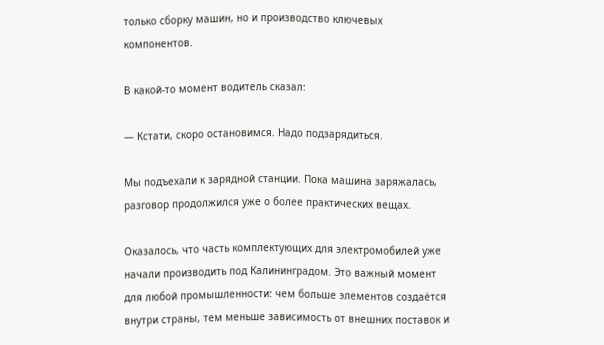только сборку машин, но и производство ключевых компонентов.

В какой-то момент водитель сказал:

— Кстати, скоро остановимся. Надо подзарядиться.

Мы подъехали к зарядной станции. Пока машина заряжалась, разговор продолжился уже о более практических вещах.

Оказалось, что часть комплектующих для электромобилей уже начали производить под Калининградом. Это важный момент для любой промышленности: чем больше элементов создаётся внутри страны, тем меньше зависимость от внешних поставок и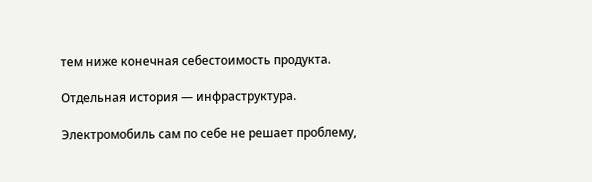тем ниже конечная себестоимость продукта.

Отдельная история — инфраструктура.

Электромобиль сам по себе не решает проблему,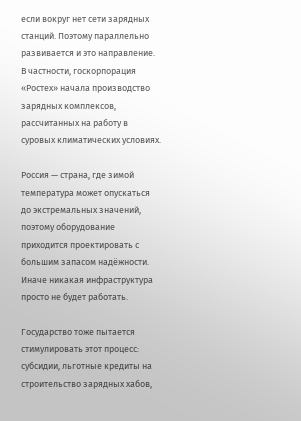если вокруг нет сети зарядных станций. Поэтому параллельно развивается и это направление. В частности, госкорпорация «Ростех» начала производство зарядных комплексов, рассчитанных на работу в суровых климатических условиях.

Россия — страна, где зимой температура может опускаться до экстремальных значений, поэтому оборудование приходится проектировать с большим запасом надёжности. Иначе никакая инфраструктура просто не будет работать.

Государство тоже пытается стимулировать этот процесс: субсидии, льготные кредиты на строительство зарядных хабов,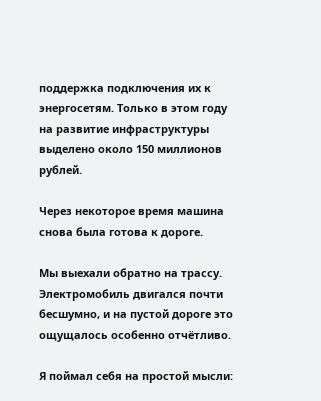поддержка подключения их к энергосетям. Только в этом году на развитие инфраструктуры выделено около 150 миллионов рублей.

Через некоторое время машина снова была готова к дороге.

Мы выехали обратно на трассу. Электромобиль двигался почти бесшумно, и на пустой дороге это ощущалось особенно отчётливо.

Я поймал себя на простой мысли: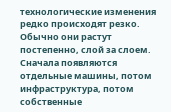технологические изменения редко происходят резко. Обычно они растут постепенно, слой за слоем. Сначала появляются отдельные машины, потом инфраструктура, потом собственные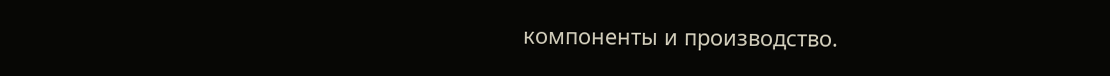компоненты и производство.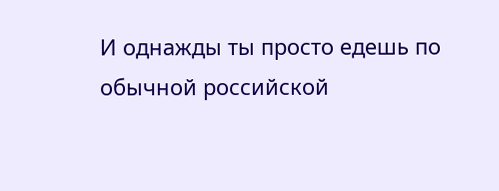И однажды ты просто едешь по обычной российской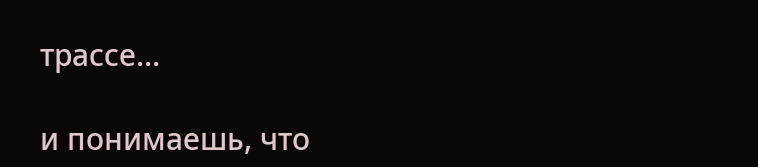трассе…

и понимаешь, что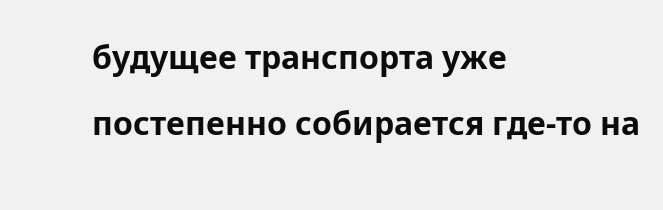будущее транспорта уже постепенно собирается где-то на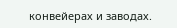конвейерах и заводах.